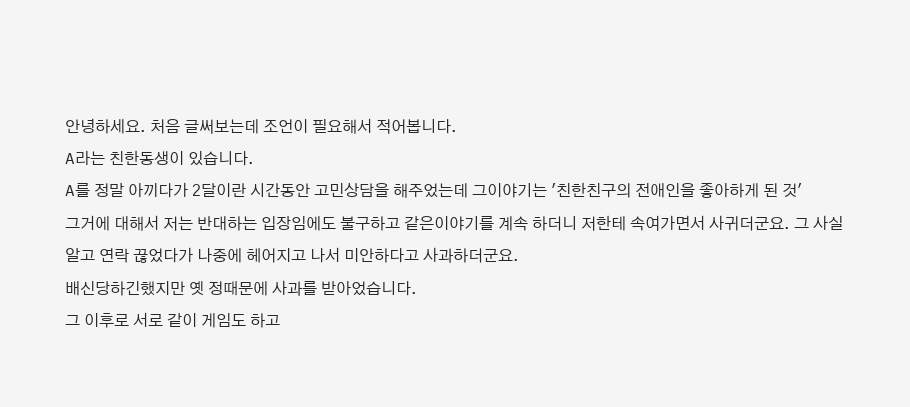안녕하세요. 처음 글써보는데 조언이 필요해서 적어봅니다.
A라는 친한동생이 있습니다.
A를 정말 아끼다가 2달이란 시간동안 고민상담을 해주었는데 그이야기는 '친한친구의 전애인을 좋아하게 된 것'
그거에 대해서 저는 반대하는 입장임에도 불구하고 같은이야기를 계속 하더니 저한테 속여가면서 사귀더군요. 그 사실알고 연락 끊었다가 나중에 헤어지고 나서 미안하다고 사과하더군요.
배신당하긴했지만 옛 정때문에 사과를 받아었습니다.
그 이후로 서로 같이 게임도 하고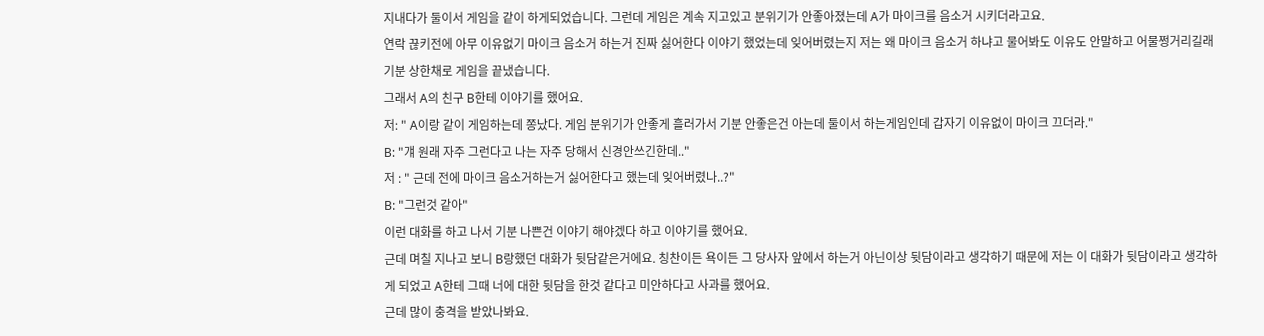지내다가 둘이서 게임을 같이 하게되었습니다. 그런데 게임은 계속 지고있고 분위기가 안좋아졌는데 A가 마이크를 음소거 시키더라고요.
연락 끊키전에 아무 이유없기 마이크 음소거 하는거 진짜 싫어한다 이야기 했었는데 잊어버렸는지 저는 왜 마이크 음소거 하냐고 물어봐도 이유도 안말하고 어물쩡거리길래 기분 상한채로 게임을 끝냈습니다.
그래서 A의 친구 B한테 이야기를 했어요.
저: " A이랑 같이 게임하는데 쫑났다. 게임 분위기가 안좋게 흘러가서 기분 안좋은건 아는데 둘이서 하는게임인데 갑자기 이유없이 마이크 끄더라."
B: "걔 원래 자주 그런다고 나는 자주 당해서 신경안쓰긴한데.."
저 : " 근데 전에 마이크 음소거하는거 싫어한다고 했는데 잊어버렸나..?"
B: "그런것 같아"
이런 대화를 하고 나서 기분 나쁜건 이야기 해야겠다 하고 이야기를 했어요.
근데 며칠 지나고 보니 B랑했던 대화가 뒷담같은거에요. 칭찬이든 욕이든 그 당사자 앞에서 하는거 아닌이상 뒷담이라고 생각하기 때문에 저는 이 대화가 뒷담이라고 생각하게 되었고 A한테 그때 너에 대한 뒷담을 한것 같다고 미안하다고 사과를 했어요.
근데 많이 충격을 받았나봐요.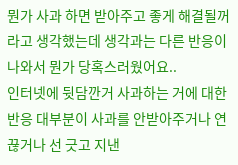뭔가 사과 하면 받아주고 좋게 해결될꺼라고 생각했는데 생각과는 다른 반응이 나와서 뭔가 당혹스러웠어요..
인터넷에 뒷담깐거 사과하는 거에 대한 반응 대부분이 사과를 안받아주거나 연끊거나 선 긋고 지낸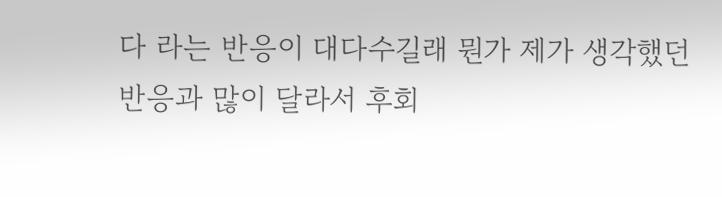다 라는 반응이 대다수길래 뭔가 제가 생각했던 반응과 많이 달라서 후회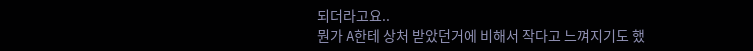되더라고요..
뭔가 A한테 상처 받았던거에 비해서 작다고 느껴지기도 했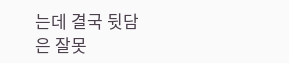는데 결국 뒷담은 잘못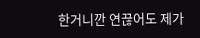한거니깐 연끊어도 제가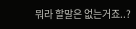뭐라 할말은 없는거죠..?